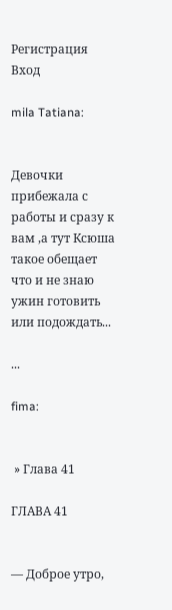Регистрация   Вход

mila Tatiana:


Девочки прибежала с работы и сразу к вам ,а тут Ксюша такое обещает что и не знаю ужин готовить или подождать...

...

fima:


 » Глава 41

ГЛАВА 41


— Доброе утро,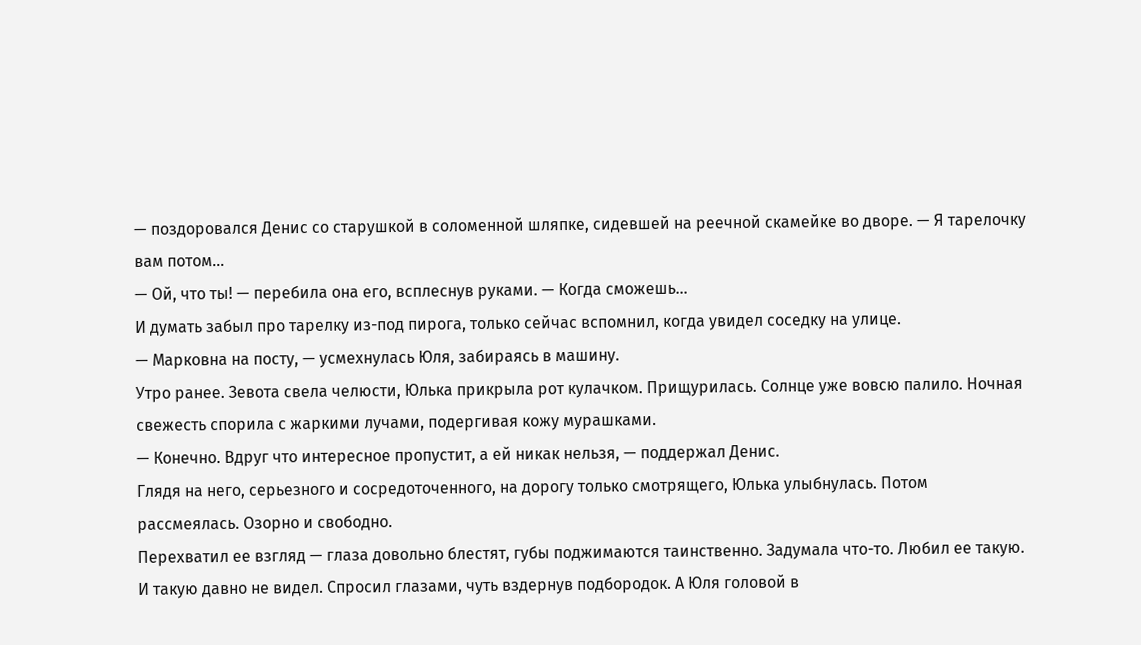— поздоровался Денис со старушкой в соломенной шляпке, сидевшей на реечной скамейке во дворе. — Я тарелочку вам потом…
— Ой, что ты! — перебила она его, всплеснув руками. — Когда сможешь…
И думать забыл про тарелку из-под пирога, только сейчас вспомнил, когда увидел соседку на улице.
— Марковна на посту, — усмехнулась Юля, забираясь в машину.
Утро ранее. Зевота свела челюсти, Юлька прикрыла рот кулачком. Прищурилась. Солнце уже вовсю палило. Ночная свежесть спорила с жаркими лучами, подергивая кожу мурашками.
— Конечно. Вдруг что интересное пропустит, а ей никак нельзя, — поддержал Денис.
Глядя на него, серьезного и сосредоточенного, на дорогу только смотрящего, Юлька улыбнулась. Потом рассмеялась. Озорно и свободно.
Перехватил ее взгляд — глаза довольно блестят, губы поджимаются таинственно. Задумала что-то. Любил ее такую. И такую давно не видел. Спросил глазами, чуть вздернув подбородок. А Юля головой в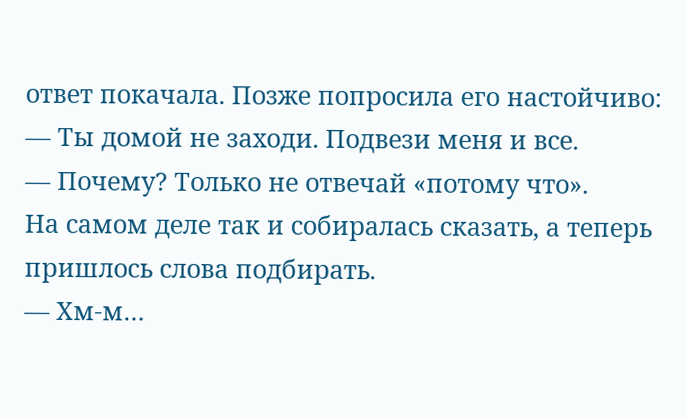ответ покачала. Позже попросила его настойчиво:
— Ты домой не заходи. Подвези меня и все.
— Почему? Только не отвечай «потому что».
На самом деле так и собиралась сказать, а теперь пришлось слова подбирать.
— Хм-м…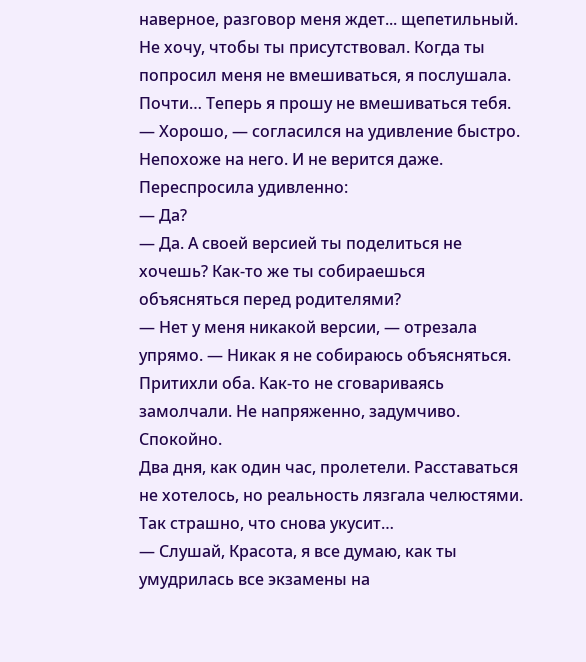наверное, разговор меня ждет... щепетильный. Не хочу, чтобы ты присутствовал. Когда ты попросил меня не вмешиваться, я послушала. Почти… Теперь я прошу не вмешиваться тебя.
— Хорошо, — согласился на удивление быстро.
Непохоже на него. И не верится даже.
Переспросила удивленно:
— Да?
— Да. А своей версией ты поделиться не хочешь? Как-то же ты собираешься объясняться перед родителями?
— Нет у меня никакой версии, — отрезала упрямо. — Никак я не собираюсь объясняться.
Притихли оба. Как-то не сговариваясь замолчали. Не напряженно, задумчиво. Спокойно.
Два дня, как один час, пролетели. Расставаться не хотелось, но реальность лязгала челюстями. Так страшно, что снова укусит…
— Слушай, Красота, я все думаю, как ты умудрилась все экзамены на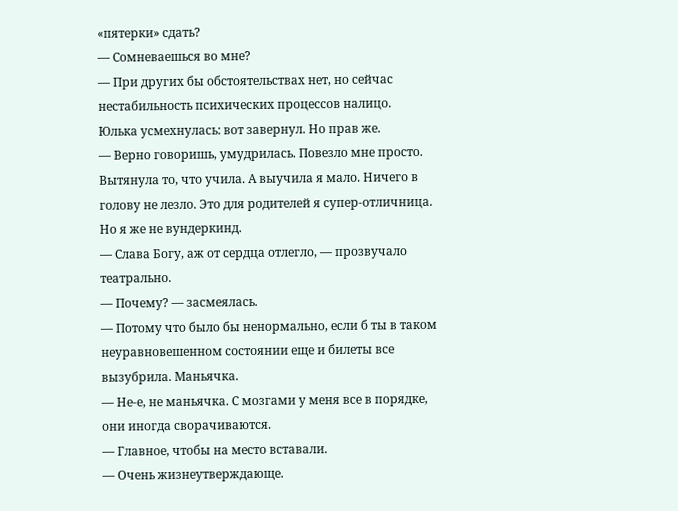«пятерки» сдать?
— Сомневаешься во мне?
— При других бы обстоятельствах нет, но сейчас нестабильность психических процессов налицо.
Юлька усмехнулась: вот завернул. Но прав же.
— Верно говоришь, умудрилась. Повезло мне просто. Вытянула то, что учила. А выучила я мало. Ничего в голову не лезло. Это для родителей я супер-отличница. Но я же не вундеркинд.
— Слава Богу, аж от сердца отлегло, — прозвучало театрально.
— Почему? — засмеялась.
— Потому что было бы ненормально, если б ты в таком неуравновешенном состоянии еще и билеты все вызубрила. Маньячка.
— Не-е, не маньячка. С мозгами у меня все в порядке, они иногда сворачиваются.
— Главное, чтобы на место вставали.
— Очень жизнеутверждающе.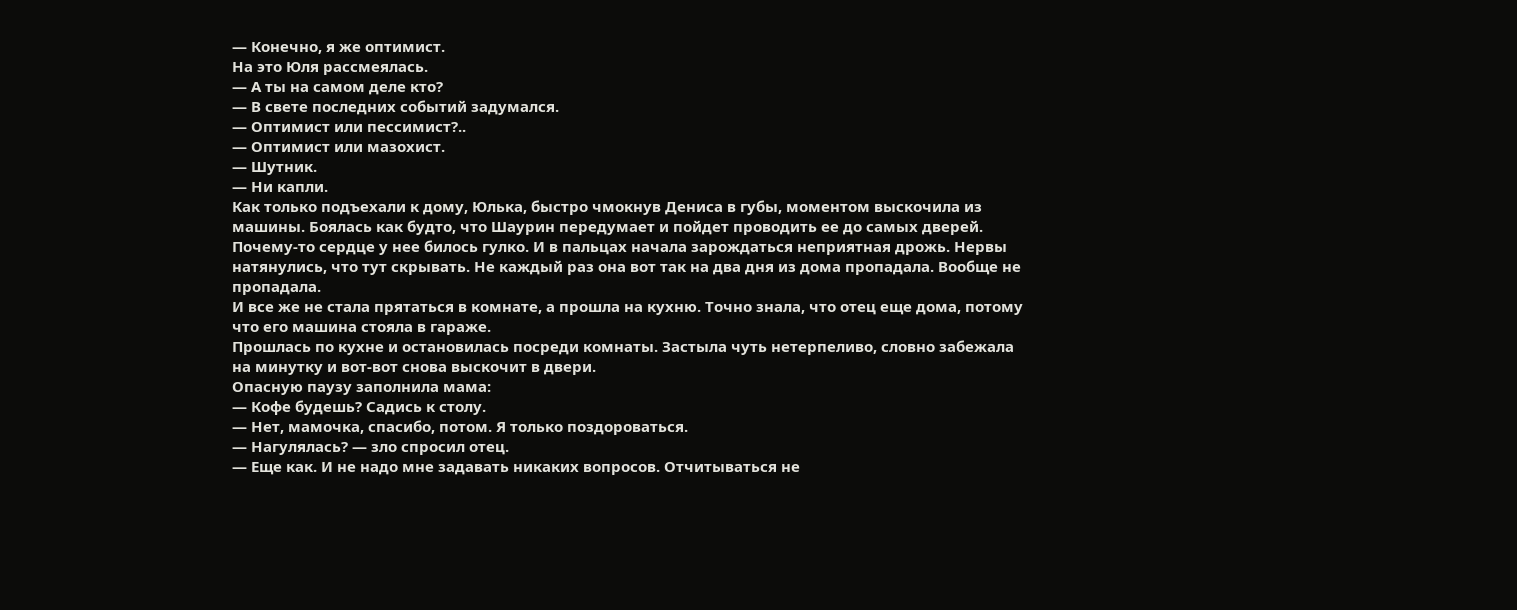— Конечно, я же оптимист.
На это Юля рассмеялась.
— А ты на самом деле кто?
— В свете последних событий задумался.
— Оптимист или пессимист?..
— Оптимист или мазохист.
— Шутник.
— Ни капли.
Как только подъехали к дому, Юлька, быстро чмокнув Дениса в губы, моментом выскочила из машины. Боялась как будто, что Шаурин передумает и пойдет проводить ее до самых дверей.
Почему-то сердце у нее билось гулко. И в пальцах начала зарождаться неприятная дрожь. Нервы натянулись, что тут скрывать. Не каждый раз она вот так на два дня из дома пропадала. Вообще не пропадала.
И все же не стала прятаться в комнате, а прошла на кухню. Точно знала, что отец еще дома, потому что его машина стояла в гараже.
Прошлась по кухне и остановилась посреди комнаты. Застыла чуть нетерпеливо, словно забежала на минутку и вот-вот снова выскочит в двери.
Опасную паузу заполнила мама:
— Кофе будешь? Садись к столу.
— Нет, мамочка, спасибо, потом. Я только поздороваться.
— Нагулялась? — зло спросил отец.
— Еще как. И не надо мне задавать никаких вопросов. Отчитываться не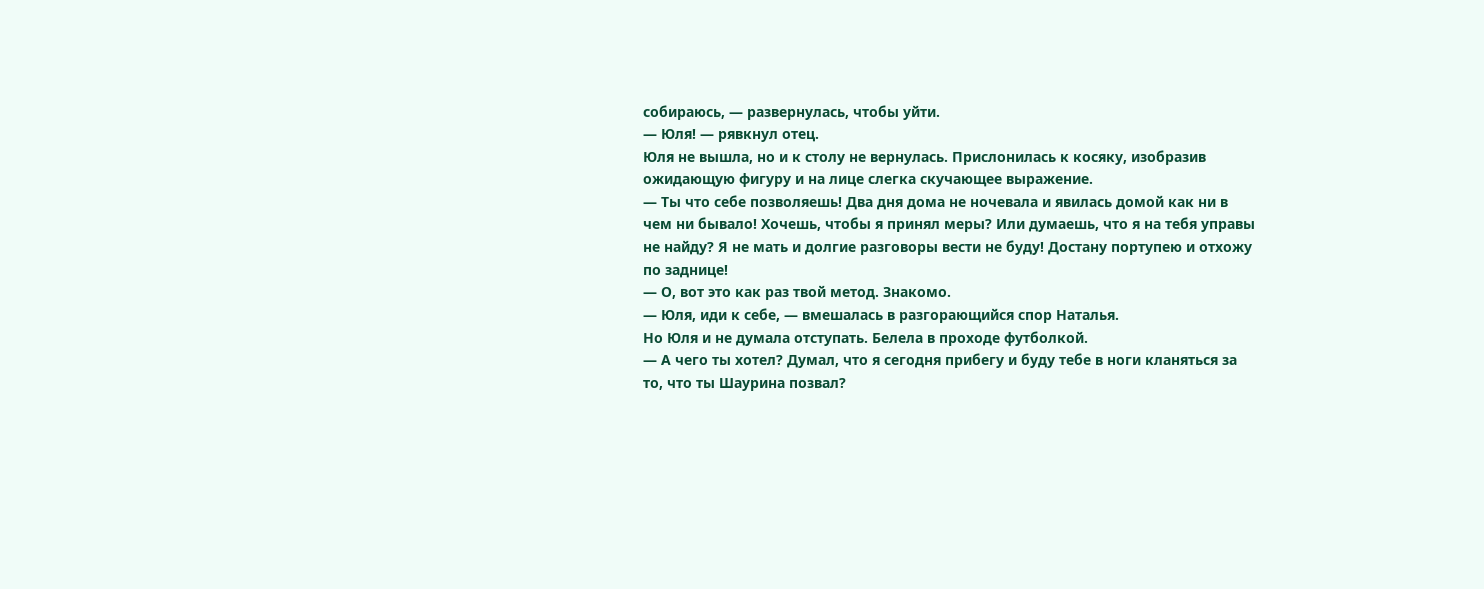собираюсь, — развернулась, чтобы уйти.
— Юля! — рявкнул отец.
Юля не вышла, но и к столу не вернулась. Прислонилась к косяку, изобразив ожидающую фигуру и на лице слегка скучающее выражение.
— Ты что себе позволяешь! Два дня дома не ночевала и явилась домой как ни в чем ни бывало! Хочешь, чтобы я принял меры? Или думаешь, что я на тебя управы не найду? Я не мать и долгие разговоры вести не буду! Достану портупею и отхожу по заднице!
— О, вот это как раз твой метод. Знакомо.
— Юля, иди к себе, — вмешалась в разгорающийся спор Наталья.
Но Юля и не думала отступать. Белела в проходе футболкой.
— А чего ты хотел? Думал, что я сегодня прибегу и буду тебе в ноги кланяться за то, что ты Шаурина позвал?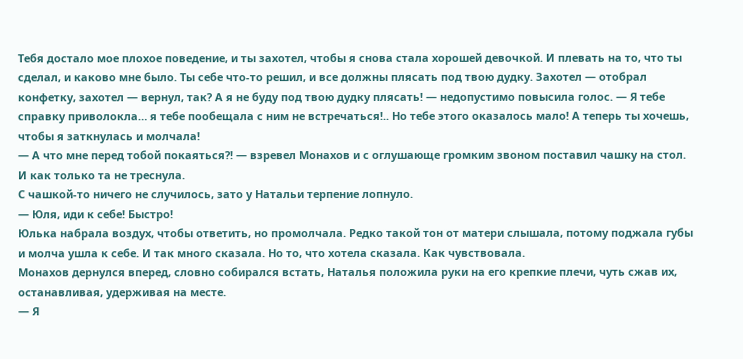Тебя достало мое плохое поведение, и ты захотел, чтобы я снова стала хорошей девочкой. И плевать на то, что ты сделал, и каково мне было. Ты себе что-то решил, и все должны плясать под твою дудку. Захотел — отобрал конфетку, захотел — вернул, так? А я не буду под твою дудку плясать! — недопустимо повысила голос. — Я тебе справку приволокла… я тебе пообещала с ним не встречаться!.. Но тебе этого оказалось мало! А теперь ты хочешь, чтобы я заткнулась и молчала!
— А что мне перед тобой покаяться?! — взревел Монахов и с оглушающе громким звоном поставил чашку на стол. И как только та не треснула.
С чашкой-то ничего не случилось, зато у Натальи терпение лопнуло.
— Юля, иди к себе! Быстро!
Юлька набрала воздух, чтобы ответить, но промолчала. Редко такой тон от матери слышала, потому поджала губы и молча ушла к себе. И так много сказала. Но то, что хотела сказала. Как чувствовала.
Монахов дернулся вперед, словно собирался встать, Наталья положила руки на его крепкие плечи, чуть сжав их, останавливая, удерживая на месте.
— Я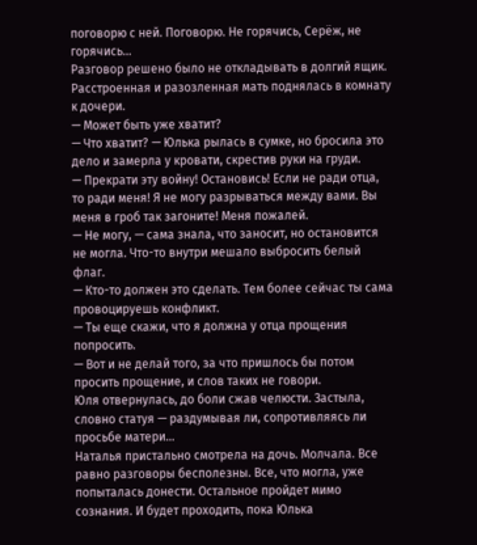поговорю с ней. Поговорю. Не горячись, Серёж, не горячись…
Разговор решено было не откладывать в долгий ящик. Расстроенная и разозленная мать поднялась в комнату к дочери.
— Может быть уже хватит?
— Что хватит? — Юлька рылась в сумке, но бросила это дело и замерла у кровати, скрестив руки на груди.
— Прекрати эту войну! Остановись! Если не ради отца, то ради меня! Я не могу разрываться между вами. Вы меня в гроб так загоните! Меня пожалей.
— Не могу, — сама знала, что заносит, но остановится не могла. Что-то внутри мешало выбросить белый флаг.
— Кто-то должен это сделать. Тем более сейчас ты сама провоцируешь конфликт.
— Ты еще скажи, что я должна у отца прощения попросить.
— Вот и не делай того, за что пришлось бы потом просить прощение, и слов таких не говори.
Юля отвернулась, до боли сжав челюсти. Застыла, словно статуя — раздумывая ли, сопротивляясь ли просьбе матери...
Наталья пристально смотрела на дочь. Молчала. Все равно разговоры бесполезны. Все, что могла, уже попыталась донести. Остальное пройдет мимо сознания. И будет проходить, пока Юлька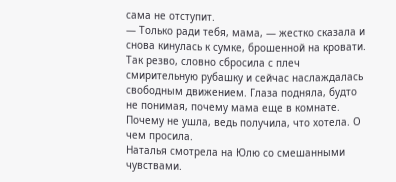сама не отступит.
— Только ради тебя, мама, — жестко сказала и снова кинулась к сумке, брошенной на кровати. Так резво, словно сбросила с плеч смирительную рубашку и сейчас наслаждалась свободным движением. Глаза подняла, будто не понимая, почему мама еще в комнате. Почему не ушла, ведь получила, что хотела. О чем просила.
Наталья смотрела на Юлю со смешанными чувствами.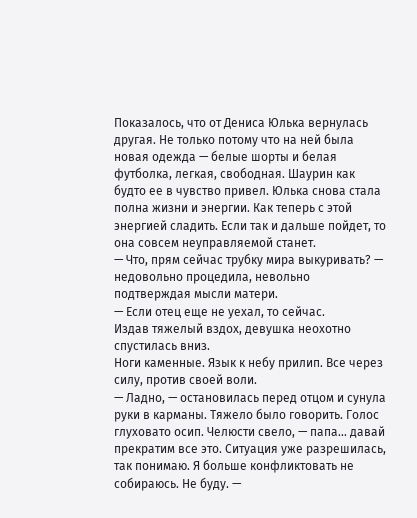Показалось, что от Дениса Юлька вернулась другая. Не только потому что на ней была новая одежда — белые шорты и белая футболка, легкая, свободная. Шаурин как будто ее в чувство привел. Юлька снова стала полна жизни и энергии. Как теперь с этой энергией сладить. Если так и дальше пойдет, то она совсем неуправляемой станет.
— Что, прям сейчас трубку мира выкуривать? — недовольно процедила, невольно подтверждая мысли матери.
— Если отец еще не уехал, то сейчас.
Издав тяжелый вздох, девушка неохотно спустилась вниз.
Ноги каменные. Язык к небу прилип. Все через силу, против своей воли.
— Ладно, — остановилась перед отцом и сунула руки в карманы. Тяжело было говорить. Голос глуховато осип. Челюсти свело, — папа… давай прекратим все это. Ситуация уже разрешилась, так понимаю. Я больше конфликтовать не собираюсь. Не буду. —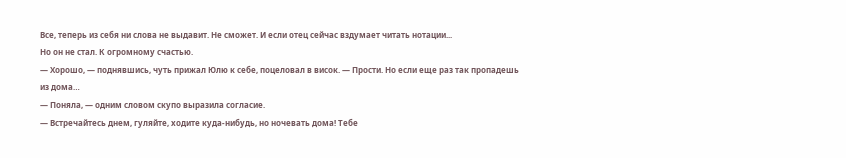Все, теперь из себя ни слова не выдавит. Не сможет. И если отец сейчас вздумает читать нотации...
Но он не стал. К огромному счастью.
— Хорошо, — поднявшись, чуть прижал Юлю к себе, поцеловал в висок. — Прости. Но если еще раз так пропадешь из дома…
— Поняла, — одним словом скупо выразила согласие.
— Встречайтесь днем, гуляйте, ходите куда-нибудь, но ночевать дома! Тебе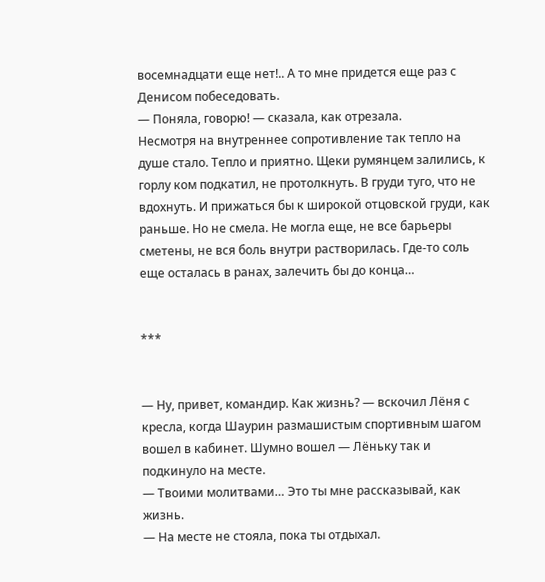восемнадцати еще нет!.. А то мне придется еще раз с Денисом побеседовать.
— Поняла, говорю! — сказала, как отрезала.
Несмотря на внутреннее сопротивление так тепло на душе стало. Тепло и приятно. Щеки румянцем залились, к горлу ком подкатил, не протолкнуть. В груди туго, что не вдохнуть. И прижаться бы к широкой отцовской груди, как раньше. Но не смела. Не могла еще, не все барьеры сметены, не вся боль внутри растворилась. Где-то соль еще осталась в ранах, залечить бы до конца…


***


— Ну, привет, командир. Как жизнь? — вскочил Лёня с кресла, когда Шаурин размашистым спортивным шагом вошел в кабинет. Шумно вошел — Лёньку так и подкинуло на месте.
— Твоими молитвами… Это ты мне рассказывай, как жизнь.
— На месте не стояла, пока ты отдыхал.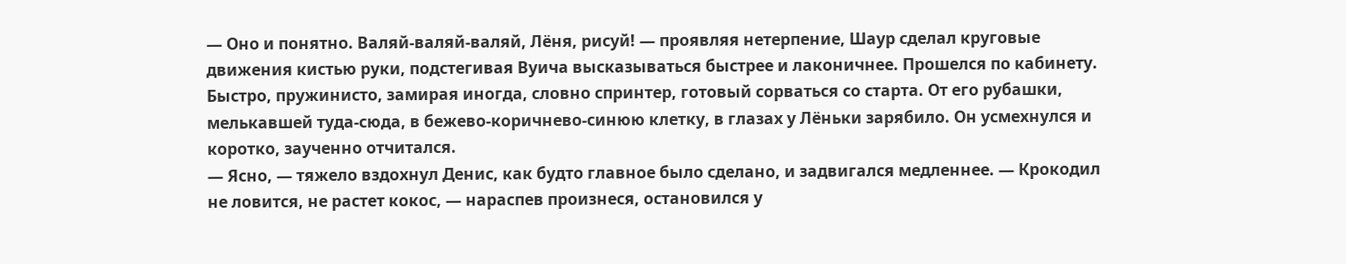— Оно и понятно. Валяй-валяй-валяй, Лёня, рисуй! — проявляя нетерпение, Шаур сделал круговые движения кистью руки, подстегивая Вуича высказываться быстрее и лаконичнее. Прошелся по кабинету. Быстро, пружинисто, замирая иногда, словно спринтер, готовый сорваться со старта. От его рубашки, мелькавшей туда-сюда, в бежево-коричнево-синюю клетку, в глазах у Лёньки зарябило. Он усмехнулся и коротко, заученно отчитался.
— Ясно, — тяжело вздохнул Денис, как будто главное было сделано, и задвигался медленнее. — Крокодил не ловится, не растет кокос, — нараспев произнеся, остановился у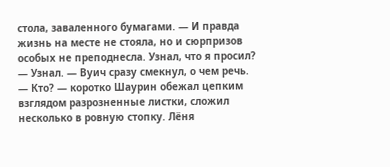стола, заваленного бумагами. — И правда жизнь на месте не стояла, но и сюрпризов особых не преподнесла. Узнал, что я просил?
— Узнал. — Вуич сразу смекнул, о чем речь.
— Кто? — коротко Шаурин обежал цепким взглядом разрозненные листки, сложил несколько в ровную стопку. Лёня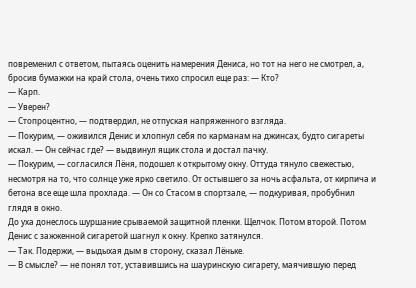повременил с ответом, пытаясь оценить намерения Дениса, но тот на него не смотрел, а, бросив бумажки на край стола, очень тихо спросил еще раз: — Кто?
— Карп.
— Уверен?
— Стопроцентно, — подтвердил, не отпуская напряженного взгляда.
— Покурим, — оживился Денис и хлопнул себя по карманам на джинсах, будто сигареты искал. — Он сейчас где? — выдвинул ящик стола и достал пачку.
— Покурим, — согласился Лёня, подошел к открытому окну. Оттуда тянуло свежестью, несмотря на то, что солнце уже ярко светило. От остывшего за ночь асфальта, от кирпича и бетона все еще шла прохлада. — Он со Стасом в спортзале, — подкуривая, пробубнил глядя в окно.
До уха донеслось шуршание срываемой защитной пленки. Щелчок. Потом второй. Потом Денис с зажженной сигаретой шагнул к окну. Крепко затянулся.
— Так. Подержи, — выдыхая дым в сторону, сказал Лёньке.
— В смысле? — не понял тот, уставившись на шауринскую сигарету, маячившую перед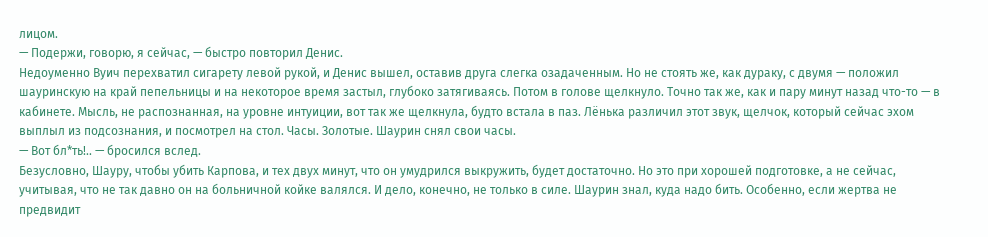лицом.
— Подержи, говорю, я сейчас, — быстро повторил Денис.
Недоуменно Вуич перехватил сигарету левой рукой, и Денис вышел, оставив друга слегка озадаченным. Но не стоять же, как дураку, с двумя — положил шауринскую на край пепельницы и на некоторое время застыл, глубоко затягиваясь. Потом в голове щелкнуло. Точно так же, как и пару минут назад что-то — в кабинете. Мысль, не распознанная, на уровне интуиции, вот так же щелкнула, будто встала в паз. Лёнька различил этот звук, щелчок, который сейчас эхом выплыл из подсознания, и посмотрел на стол. Часы. Золотые. Шаурин снял свои часы.
— Вот бл*ть!.. — бросился вслед.
Безусловно, Шауру, чтобы убить Карпова, и тех двух минут, что он умудрился выкружить, будет достаточно. Но это при хорошей подготовке, а не сейчас, учитывая, что не так давно он на больничной койке валялся. И дело, конечно, не только в силе. Шаурин знал, куда надо бить. Особенно, если жертва не предвидит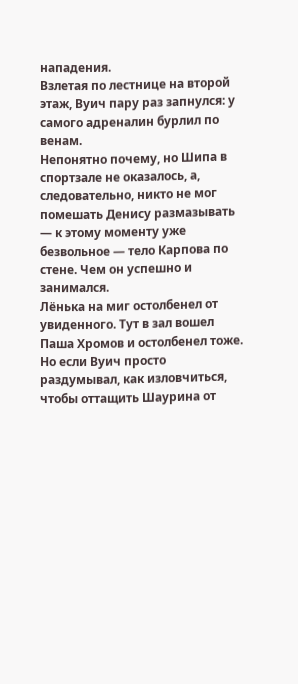нападения.
Взлетая по лестнице на второй этаж, Вуич пару раз запнулся: у самого адреналин бурлил по венам.
Непонятно почему, но Шипа в спортзале не оказалось, а, следовательно, никто не мог помешать Денису размазывать — к этому моменту уже безвольное — тело Карпова по стене. Чем он успешно и занимался.
Лёнька на миг остолбенел от увиденного. Тут в зал вошел Паша Хромов и остолбенел тоже.
Но если Вуич просто раздумывал, как изловчиться, чтобы оттащить Шаурина от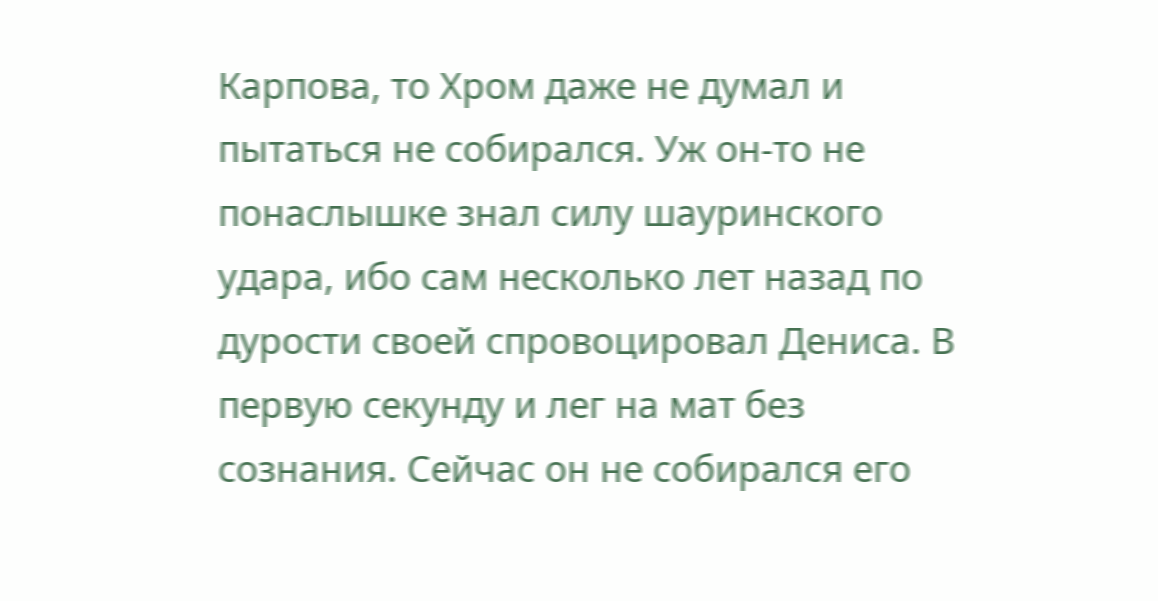Карпова, то Хром даже не думал и пытаться не собирался. Уж он-то не понаслышке знал силу шауринского удара, ибо сам несколько лет назад по дурости своей спровоцировал Дениса. В первую секунду и лег на мат без сознания. Сейчас он не собирался его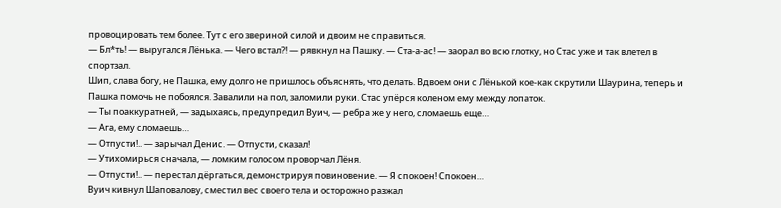провоцировать тем более. Тут с его звериной силой и двоим не справиться.
— Бл*ть! — выругался Лёнька. — Чего встал?! — рявкнул на Пашку. — Ста-а-ас! — заорал во всю глотку, но Стас уже и так влетел в спортзал.
Шип, слава богу, не Пашка, ему долго не пришлось объяснять, что делать. Вдвоем они с Лёнькой кое-как скрутили Шаурина, теперь и Пашка помочь не побоялся. Завалили на пол, заломили руки. Стас упёрся коленом ему между лопаток.
— Ты поаккуратней, — задыхаясь, предупредил Вуич, — ребра же у него, сломаешь еще…
— Ага, ему сломаешь…
— Отпусти!.. — зарычал Денис. — Отпусти, сказал!
— Утихомирься сначала, — ломким голосом проворчал Лёня.
— Отпусти!.. — перестал дёргаться, демонстрируя повиновение. — Я спокоен! Спокоен…
Вуич кивнул Шаповалову, сместил вес своего тела и осторожно разжал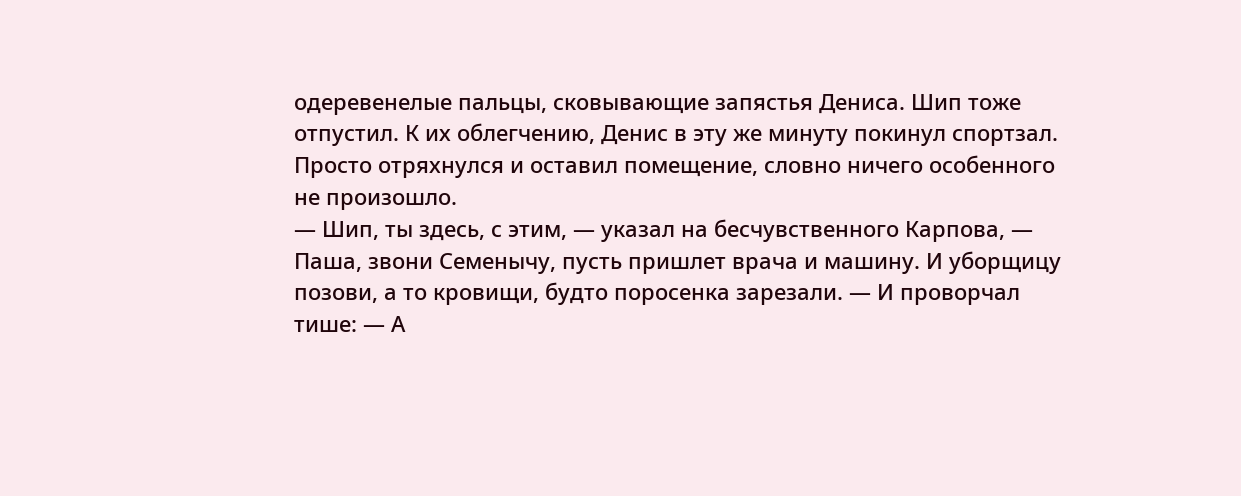одеревенелые пальцы, сковывающие запястья Дениса. Шип тоже отпустил. К их облегчению, Денис в эту же минуту покинул спортзал. Просто отряхнулся и оставил помещение, словно ничего особенного не произошло.
— Шип, ты здесь, с этим, — указал на бесчувственного Карпова, — Паша, звони Семенычу, пусть пришлет врача и машину. И уборщицу позови, а то кровищи, будто поросенка зарезали. — И проворчал тише: — А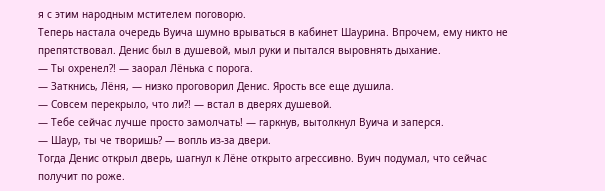я с этим народным мстителем поговорю.
Теперь настала очередь Вуича шумно врываться в кабинет Шаурина. Впрочем, ему никто не препятствовал. Денис был в душевой, мыл руки и пытался выровнять дыхание.
— Ты охренел?! — заорал Лёнька с порога.
— Заткнись, Лёня, — низко проговорил Денис. Ярость все еще душила.
— Совсем перекрыло, что ли?! — встал в дверях душевой.
— Тебе сейчас лучше просто замолчать! — гаркнув, вытолкнул Вуича и заперся.
— Шаур, ты че творишь? — вопль из-за двери.
Тогда Денис открыл дверь, шагнул к Лёне открыто агрессивно. Вуич подумал, что сейчас получит по роже.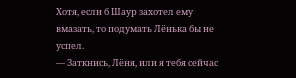Хотя, если б Шаур захотел ему вмазать, то подумать Лёнька бы не успел.
— Заткнись, Лёня, или я тебя сейчас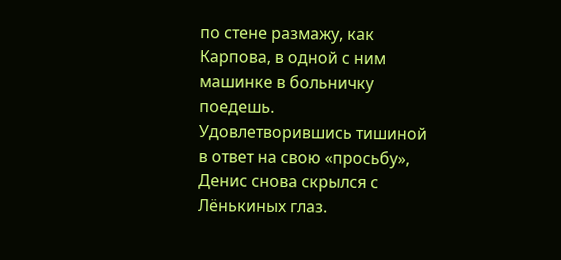по стене размажу, как Карпова, в одной с ним машинке в больничку поедешь.
Удовлетворившись тишиной в ответ на свою «просьбу», Денис снова скрылся с Лёнькиных глаз.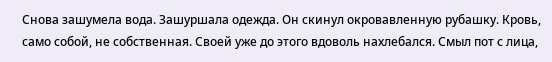Снова зашумела вода. Зашуршала одежда. Он скинул окровавленную рубашку. Кровь, само собой, не собственная. Своей уже до этого вдоволь нахлебался. Смыл пот с лица,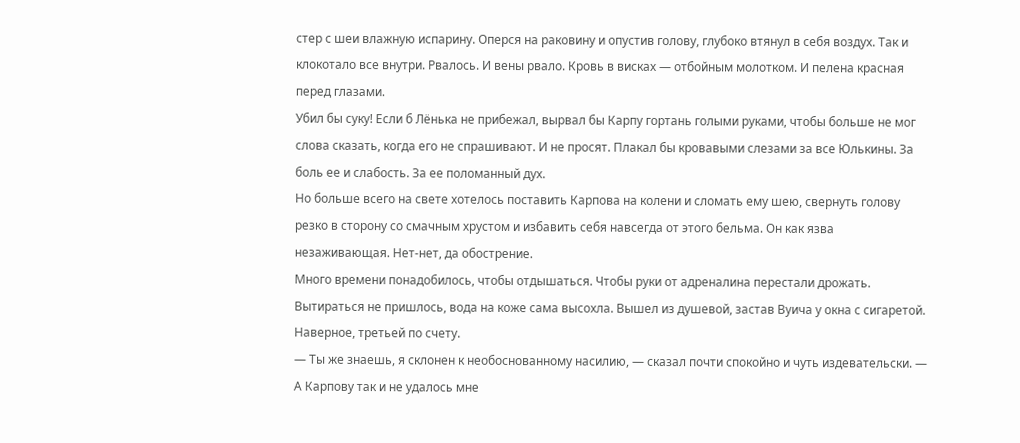стер с шеи влажную испарину. Оперся на раковину и опустив голову, глубоко втянул в себя воздух. Так и клокотало все внутри. Рвалось. И вены рвало. Кровь в висках — отбойным молотком. И пелена красная перед глазами.
Убил бы суку! Если б Лёнька не прибежал, вырвал бы Карпу гортань голыми руками, чтобы больше не мог слова сказать, когда его не спрашивают. И не просят. Плакал бы кровавыми слезами за все Юлькины. За боль ее и слабость. За ее поломанный дух.
Но больше всего на свете хотелось поставить Карпова на колени и сломать ему шею, свернуть голову резко в сторону со смачным хрустом и избавить себя навсегда от этого бельма. Он как язва незаживающая. Нет-нет, да обострение.
Много времени понадобилось, чтобы отдышаться. Чтобы руки от адреналина перестали дрожать. Вытираться не пришлось, вода на коже сама высохла. Вышел из душевой, застав Вуича у окна с сигаретой. Наверное, третьей по счету.
— Ты же знаешь, я склонен к необоснованному насилию, — сказал почти спокойно и чуть издевательски. — А Карпову так и не удалось мне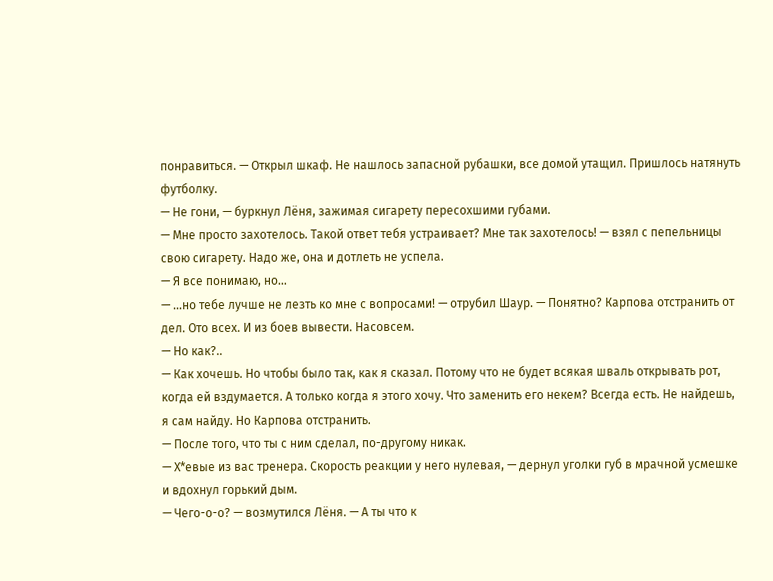понравиться. — Открыл шкаф. Не нашлось запасной рубашки, все домой утащил. Пришлось натянуть футболку.
— Не гони, — буркнул Лёня, зажимая сигарету пересохшими губами.
— Мне просто захотелось. Такой ответ тебя устраивает? Мне так захотелось! — взял с пепельницы свою сигарету. Надо же, она и дотлеть не успела.
— Я все понимаю, но…
— …но тебе лучше не лезть ко мне с вопросами! — отрубил Шаур. — Понятно? Карпова отстранить от дел. Ото всех. И из боев вывести. Насовсем.
— Но как?..
— Как хочешь. Но чтобы было так, как я сказал. Потому что не будет всякая шваль открывать рот, когда ей вздумается. А только когда я этого хочу. Что заменить его некем? Всегда есть. Не найдешь, я сам найду. Но Карпова отстранить.
— После того, что ты с ним сделал, по-другому никак.
— Х*евые из вас тренера. Скорость реакции у него нулевая, — дернул уголки губ в мрачной усмешке и вдохнул горький дым.
— Чего-о-о? — возмутился Лёня. — А ты что к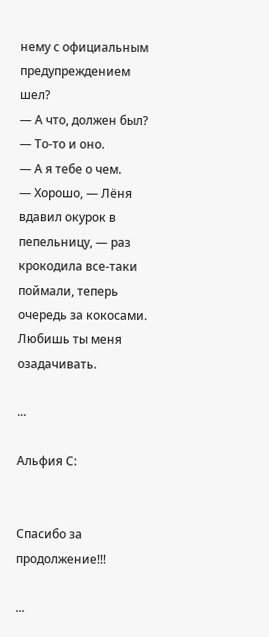нему с официальным предупреждением шел?
— А что, должен был?
— То-то и оно.
— А я тебе о чем.
— Хорошо, — Лёня вдавил окурок в пепельницу, — раз крокодила все-таки поймали, теперь очередь за кокосами. Любишь ты меня озадачивать.

...

Альфия С:


Спасибо за продолжение!!!

...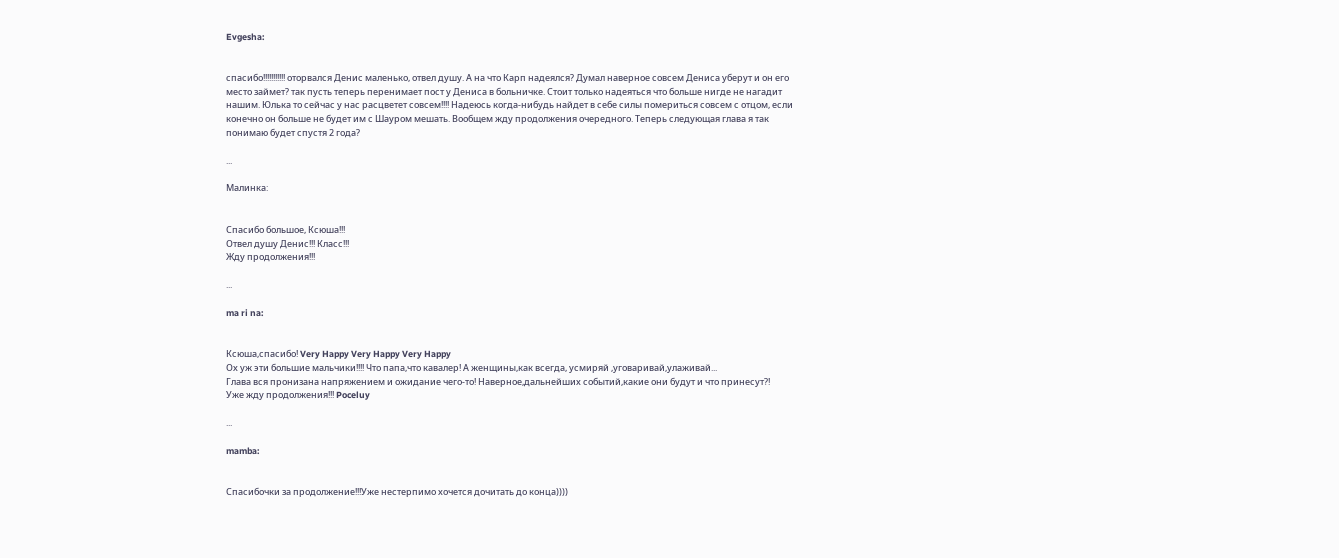Evgesha:


спасибо!!!!!!!!!!! оторвался Денис маленько, отвел душу. А на что Карп надеялся? Думал наверное совсем Дениса уберут и он его место займет? так пусть теперь перенимает пост у Дениса в больничке. Стоит только надеяться что больше нигде не нагадит нашим. Юлька то сейчас у нас расцветет совсем!!!! Надеюсь когда-нибудь найдет в себе силы помериться совсем с отцом, если конечно он больше не будет им с Шауром мешать. Вообщем жду продолжения очередного. Теперь следующая глава я так понимаю будет спустя 2 года?

...

Малинка:


Спасибо большое, Ксюша!!!
Отвел душу Денис!!! Класс!!!
Жду продолжения!!!

...

ma ri na:


Ксюша,спасибо! Very Happy Very Happy Very Happy
Ох уж эти большие мальчики!!!! Что папа,что кавалер! А женщины,как всегда, усмиряй ,уговаривай,улаживай...
Глава вся пронизана напряжением и ожидание чего-то! Наверное,дальнейших событий,какие они будут и что принесут?!
Уже жду продолжения!!! Poceluy

...

mamba:


Спасибочки за продолжение!!!Уже нестерпимо хочется дочитать до конца))))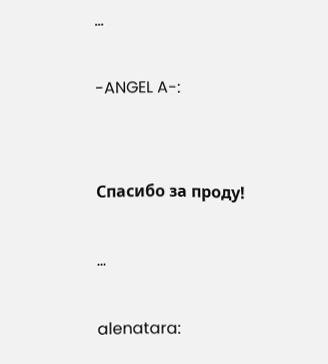...

-ANGEL A-:


Спасибо за проду!

...

alenatara: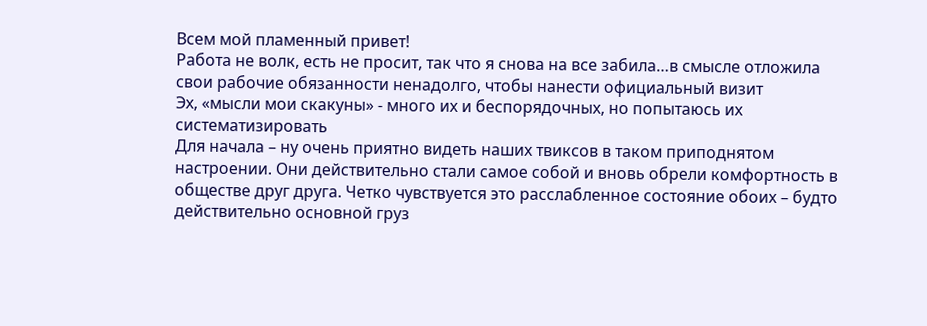Всем мой пламенный привет!
Работа не волк, есть не просит, так что я снова на все забила…в смысле отложила свои рабочие обязанности ненадолго, чтобы нанести официальный визит
Эх, «мысли мои скакуны» - много их и беспорядочных, но попытаюсь их систематизировать
Для начала – ну очень приятно видеть наших твиксов в таком приподнятом настроении. Они действительно стали самое собой и вновь обрели комфортность в обществе друг друга. Четко чувствуется это расслабленное состояние обоих – будто действительно основной груз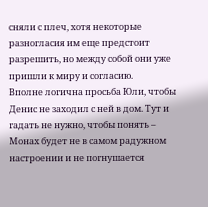сняли с плеч, хотя некоторые разногласия им еще предстоит разрешить, но между собой они уже пришли к миру и согласию.
Вполне логична просьба Юли, чтобы Денис не заходил с ней в дом. Тут и гадать не нужно, чтобы понять – Монах будет не в самом радужном настроении и не погнушается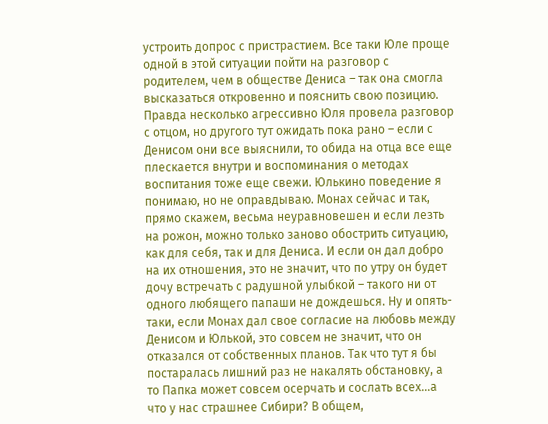устроить допрос с пристрастием. Все таки Юле проще одной в этой ситуации пойти на разговор с родителем, чем в обществе Дениса – так она смогла высказаться откровенно и пояснить свою позицию. Правда несколько агрессивно Юля провела разговор с отцом, но другого тут ожидать пока рано – если с Денисом они все выяснили, то обида на отца все еще плескается внутри и воспоминания о методах воспитания тоже еще свежи. Юлькино поведение я понимаю, но не оправдываю. Монах сейчас и так, прямо скажем, весьма неуравновешен и если лезть на рожон, можно только заново обострить ситуацию, как для себя, так и для Дениса. И если он дал добро на их отношения, это не значит, что по утру он будет дочу встречать с радушной улыбкой – такого ни от одного любящего папаши не дождешься. Ну и опять-таки, если Монах дал свое согласие на любовь между Денисом и Юлькой, это совсем не значит, что он отказался от собственных планов. Так что тут я бы постаралась лишний раз не накалять обстановку, а то Папка может совсем осерчать и сослать всех…а что у нас страшнее Сибири? В общем,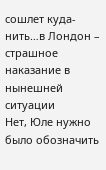сошлет куда-нить…в Лондон – страшное наказание в нынешней ситуации
Нет, Юле нужно было обозначить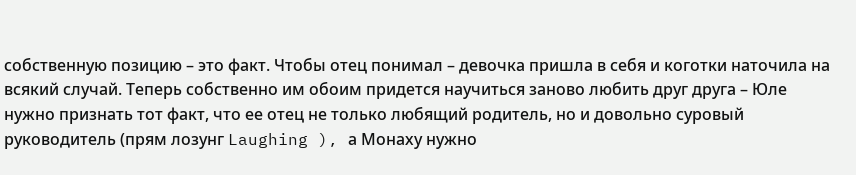собственную позицию – это факт. Чтобы отец понимал – девочка пришла в себя и коготки наточила на всякий случай. Теперь собственно им обоим придется научиться заново любить друг друга – Юле нужно признать тот факт, что ее отец не только любящий родитель, но и довольно суровый руководитель (прям лозунг Laughing ), а Монаху нужно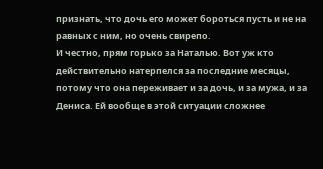признать, что дочь его может бороться пусть и не на равных с ним, но очень свирепо.
И честно, прям горько за Наталью. Вот уж кто действительно натерпелся за последние месяцы, потому что она переживает и за дочь, и за мужа, и за Дениса. Ей вообще в этой ситуации сложнее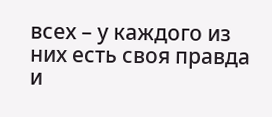всех – у каждого из них есть своя правда и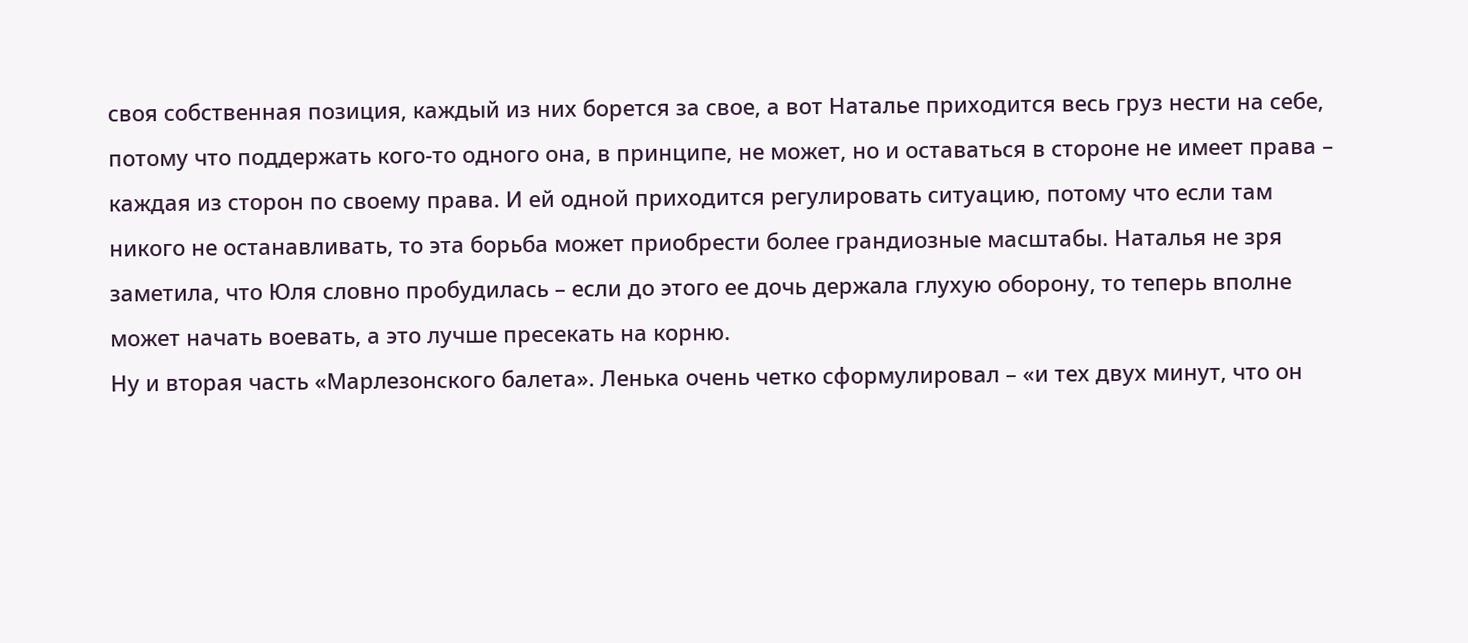своя собственная позиция, каждый из них борется за свое, а вот Наталье приходится весь груз нести на себе, потому что поддержать кого-то одного она, в принципе, не может, но и оставаться в стороне не имеет права – каждая из сторон по своему права. И ей одной приходится регулировать ситуацию, потому что если там никого не останавливать, то эта борьба может приобрести более грандиозные масштабы. Наталья не зря заметила, что Юля словно пробудилась – если до этого ее дочь держала глухую оборону, то теперь вполне может начать воевать, а это лучше пресекать на корню.
Ну и вторая часть «Марлезонского балета». Ленька очень четко сформулировал – «и тех двух минут, что он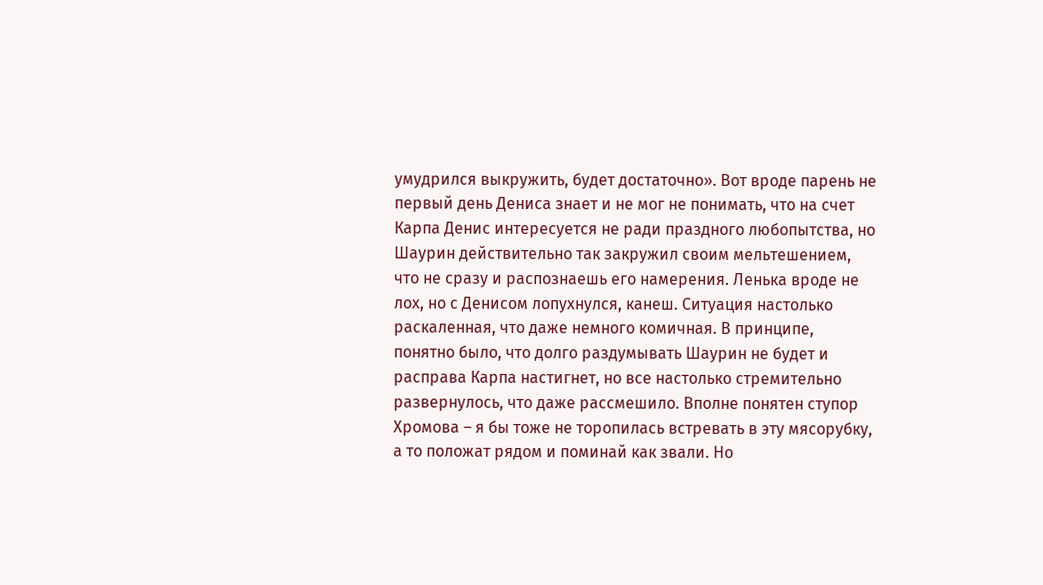умудрился выкружить, будет достаточно». Вот вроде парень не первый день Дениса знает и не мог не понимать, что на счет Карпа Денис интересуется не ради праздного любопытства, но Шаурин действительно так закружил своим мельтешением, что не сразу и распознаешь его намерения. Ленька вроде не лох, но с Денисом лопухнулся, канеш. Ситуация настолько раскаленная, что даже немного комичная. В принципе, понятно было, что долго раздумывать Шаурин не будет и расправа Карпа настигнет, но все настолько стремительно развернулось, что даже рассмешило. Вполне понятен ступор Хромова – я бы тоже не торопилась встревать в эту мясорубку, а то положат рядом и поминай как звали. Но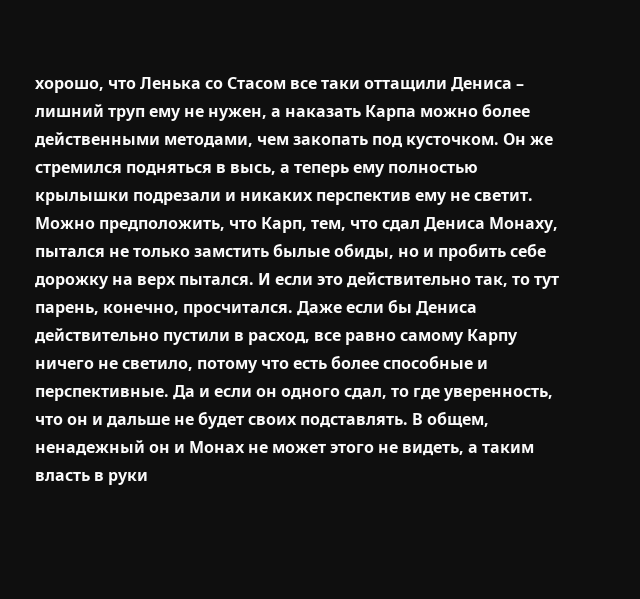хорошо, что Ленька со Стасом все таки оттащили Дениса – лишний труп ему не нужен, а наказать Карпа можно более действенными методами, чем закопать под кусточком. Он же стремился подняться в высь, а теперь ему полностью крылышки подрезали и никаких перспектив ему не светит. Можно предположить, что Карп, тем, что сдал Дениса Монаху, пытался не только замстить былые обиды, но и пробить себе дорожку на верх пытался. И если это действительно так, то тут парень, конечно, просчитался. Даже если бы Дениса действительно пустили в расход, все равно самому Карпу ничего не светило, потому что есть более способные и перспективные. Да и если он одного сдал, то где уверенность, что он и дальше не будет своих подставлять. В общем, ненадежный он и Монах не может этого не видеть, а таким власть в руки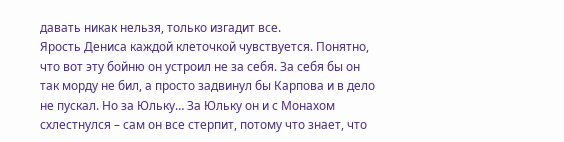давать никак нельзя, только изгадит все.
Ярость Дениса каждой клеточкой чувствуется. Понятно, что вот эту бойню он устроил не за себя. За себя бы он так морду не бил, а просто задвинул бы Карпова и в дело не пускал. Но за Юльку… За Юльку он и с Монахом схлестнулся – сам он все стерпит, потому что знает, что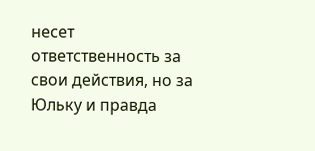несет ответственность за свои действия, но за Юльку и правда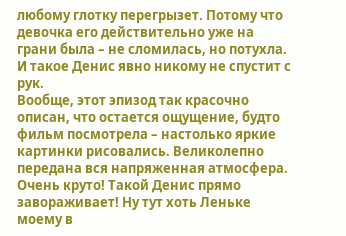любому глотку перегрызет. Потому что девочка его действительно уже на грани была – не сломилась, но потухла. И такое Денис явно никому не спустит с рук.
Вообще, этот эпизод так красочно описан, что остается ощущение, будто фильм посмотрела – настолько яркие картинки рисовались. Великолепно передана вся напряженная атмосфера. Очень круто! Такой Денис прямо завораживает! Ну тут хоть Леньке моему в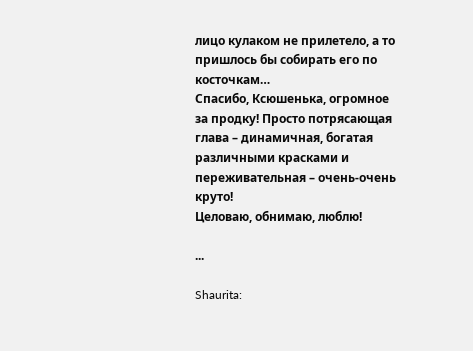лицо кулаком не прилетело, а то пришлось бы собирать его по косточкам…
Спасибо, Ксюшенька, огромное за продку! Просто потрясающая глава – динамичная, богатая различными красками и переживательная – очень-очень круто!
Целоваю, обнимаю, люблю!

...

Shaurita: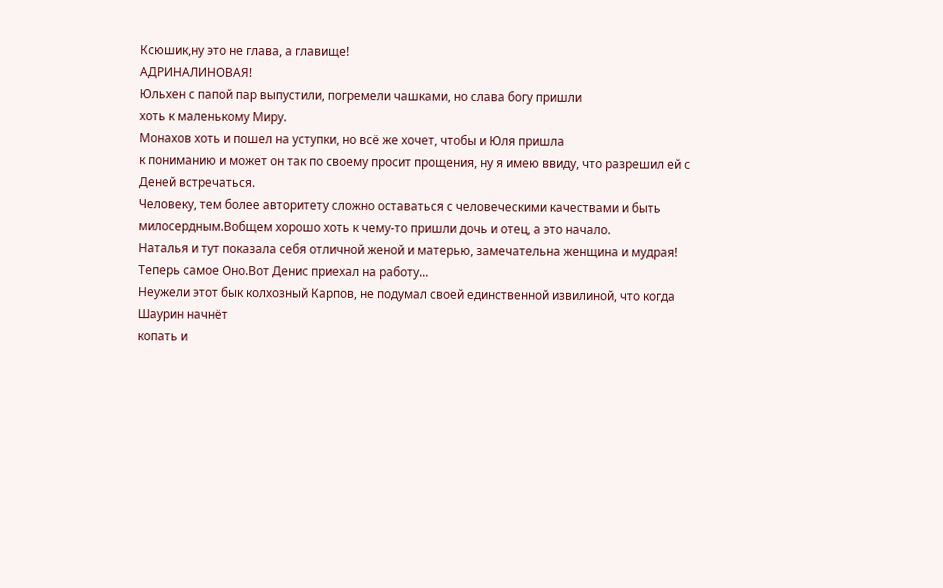Ксюшик,ну это не глава, а главище!
АДРИНАЛИНОВАЯ!
Юльхен с папой пар выпустили, погремели чашками, но слава богу пришли
хоть к маленькому Миру.
Монахов хоть и пошел на уступки, но всё же хочет, чтобы и Юля пришла
к пониманию и может он так по своему просит прощения, ну я имею ввиду, что разрешил ей с Деней встречаться.
Человеку, тем более авторитету сложно оставаться с человеческими качествами и быть милосердным.Вобщем хорошо хоть к чему-то пришли дочь и отец, а это начало.
Наталья и тут показала себя отличной женой и матерью, замечательна женщина и мудрая!
Теперь самое Оно.Вот Денис приехал на работу...
Неужели этот бык колхозный Карпов, не подумал своей единственной извилиной, что когда Шаурин начнёт
копать и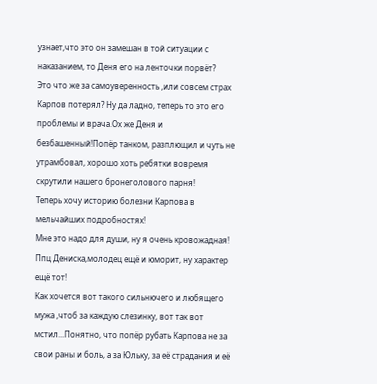узнает,что это он замешан в той ситуации с наказанием, то Деня его на ленточки порвёт?
Это что же за самоуверенность ,или совсем страх Карпов потерял? Ну да ладно, теперь то это его проблемы и врача.Ох же Деня и безбашенный!Попёр танком, разплющил и чуть не утрамбовал, хорошо хоть ребятки вовремя скрутили нашего бронеголового парня!
Теперь хочу историю болезни Карпова в мельчайших подробностях!
Мне это надо для души, ну я очень кровожадная!
Ппц Дениска,молодец ещё и юморит, ну характер ещё тот!
Как хочется вот такого сильнючего и любящего мужа ,чтоб за каждую слезинку, вот так вот
мстил...Понятно, что попёр рубать Карпова не за свои раны и боль, а за Юльку, за её страдания и её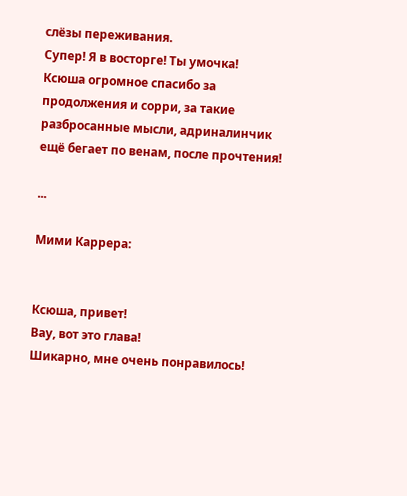слёзы переживания.
Супер! Я в восторге! Ты умочка!
Ксюша огромное спасибо за продолжения и сорри, за такие разбросанные мысли, адриналинчик ещё бегает по венам, после прочтения!

...

Мими Каррера:


Ксюша, привет!
Вау, вот это глава!
Шикарно, мне очень понравилось!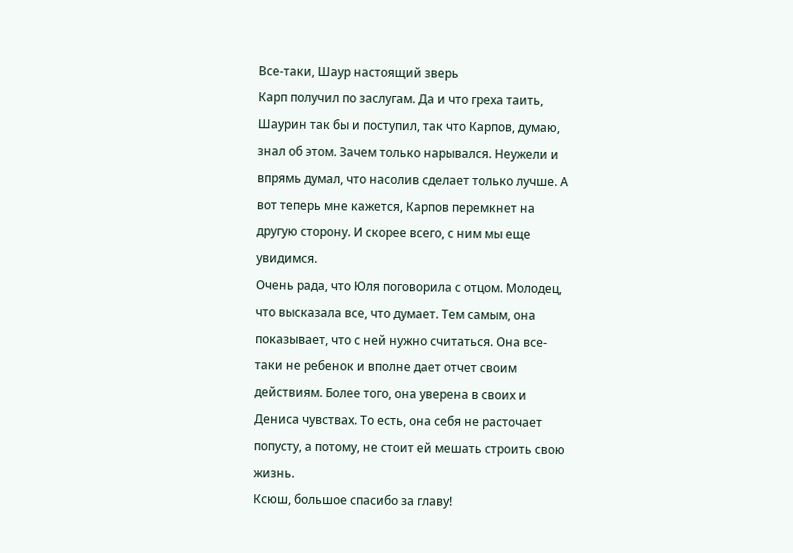Все-таки, Шаур настоящий зверь
Карп получил по заслугам. Да и что греха таить, Шаурин так бы и поступил, так что Карпов, думаю, знал об этом. Зачем только нарывался. Неужели и впрямь думал, что насолив сделает только лучше. А вот теперь мне кажется, Карпов перемкнет на другую сторону. И скорее всего, с ним мы еще увидимся.
Очень рада, что Юля поговорила с отцом. Молодец, что высказала все, что думает. Тем самым, она показывает, что с ней нужно считаться. Она все-таки не ребенок и вполне дает отчет своим действиям. Более того, она уверена в своих и Дениса чувствах. То есть, она себя не расточает попусту, а потому, не стоит ей мешать строить свою жизнь.
Ксюш, большое спасибо за главу!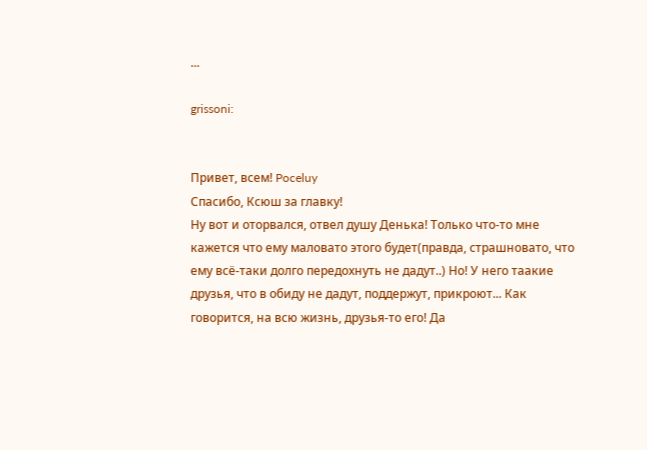...

grissoni:


Привет, всем! Poceluy
Спасибо, Ксюш за главку!
Ну вот и оторвался, отвел душу Денька! Только что-то мне кажется что ему маловато этого будет(правда, страшновато, что ему всё-таки долго передохнуть не дадут..) Но! У него таакие друзья, что в обиду не дадут, поддержут, прикроют... Как говорится, на всю жизнь, друзья-то его! Да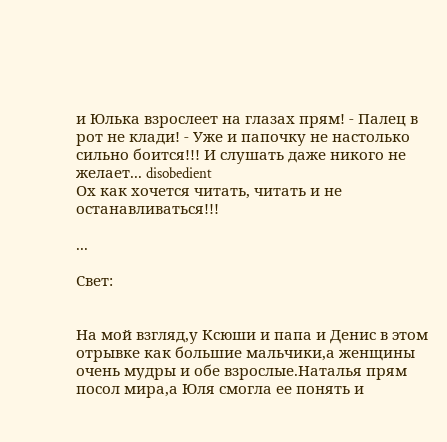и Юлька взрослеет на глазах прям! - Палец в рот не клади! - Уже и папочку не настолько сильно боится!!! И слушать даже никого не желает... disobedient
Ох как хочется читать, читать и не останавливаться!!!

...

Свет:


На мой взгляд,у Ксюши и папа и Денис в этом отрывке как большие мальчики,а женщины очень мудры и обе взрослые.Наталья прям посол мира,а Юля смогла ее понять и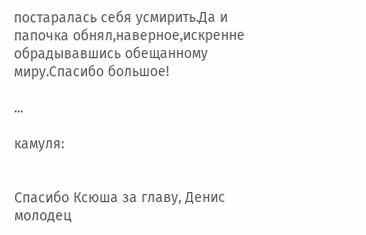постаралась себя усмирить.Да и папочка обнял,наверное,искренне обрадывавшись обещанному миру.Спасибо большое!

...

камуля:


Спасибо Ксюша за главу, Денис молодец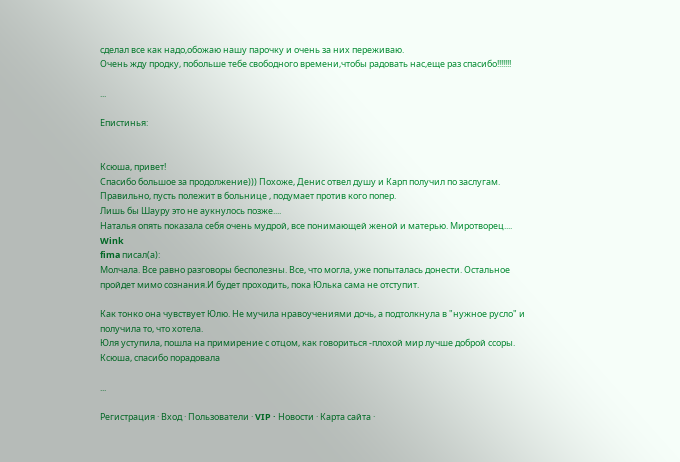сделал все как надо,обожаю нашу парочку и очень за них переживаю.
Очень жду продку, побольше тебе свободного времени,чтобы радовать нас,еще раз спасибо!!!!!!!

...

Епистинья:


Ксюша, привет!
Спасибо большое за продолжение))) Похоже, Денис отвел душу и Карп получил по заслугам.
Правильно, пусть полежит в больнице , подумает против кого попер.
Лишь бы Шауру это не аукнулось позже....
Наталья опять показала себя очень мудрой, все понимающей женой и матерью. Миротворец.... Wink
fima писал(а):
Молчала. Все равно разговоры бесполезны. Все, что могла, уже попыталась донести. Остальное пройдет мимо сознания.И будет проходить, пока Юлька сама не отступит.

Как тонко она чувствует Юлю. Не мучила нравоучениями дочь, а подтолкнула в "нужное русло" и получила то, что хотела.
Юля уступила, пошла на примирение с отцом, как говориться -плохой мир лучше доброй ссоры.
Ксюша, спасибо порадовала

...

Регистрация · Вход · Пользователи · VIP · Новости · Карта сайта ·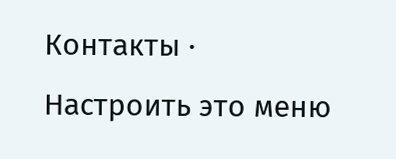Контакты · Настроить это меню